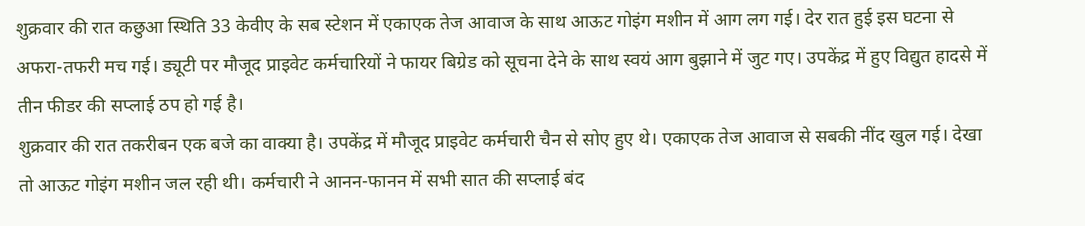शुक्रवार की रात कछुआ स्थिति 33 केवीए के सब स्टेशन में एकाएक तेज आवाज के साथ आऊट गोइंग मशीन में आग लग गई। देर रात हुई इस घटना से अफरा-तफरी मच गई। ड्यूटी पर मौजूद प्राइवेट कर्मचारियों ने फायर बिग्रेड को सूचना देने के साथ स्वयं आग बुझाने में जुट गए। उपकेंद्र में हुए विद्युत हादसे में तीन फीडर की सप्लाई ठप हो गई है।
शुक्रवार की रात तकरीबन एक बजे का वाक्या है। उपकेंद्र में मौजूद प्राइवेट कर्मचारी चैन से सोए हुए थे। एकाएक तेज आवाज से सबकी नींद खुल गई। देखा तो आऊट गोइंग मशीन जल रही थी। कर्मचारी ने आनन-फानन में सभी सात की सप्लाई बंद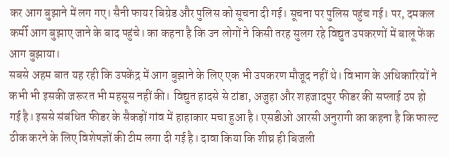कर आग बुझाने में लग गए। सैनी फायर बिग्रेड और पुलिस को सूचना दी गई। सूचना पर पुलिस पहुंच गई। पर, दमकल कर्मी आग बुझाए जाने के बाद पहुंचे। का कहना है कि उन लोगों ने किसी तरह सुलग रहे विद्युत उपकरणों में बालू फेंक आग बुझाया।
सबसे अहम बात यह रही कि उपकेंद्र में आग बुझाने के लिए एक भी उपकरण मौजूद नहीं थे। विभाग के अधिकारियों ने कभी भी इसकी जरूरत भी महसूस नहीं की। विद्युत हादसे से टांडा, अजुहा और शहजादपुर फीडर की सप्लाई ठप हो गई है। इससे संबंधित फीडर के सैकड़ों गांव में हाहाकार मचा हुआ है। एसडीओ आरसी अनुरागी का कहना है कि फाल्ट ठीक करने के लिए विशेषज्ञों की टीम लगा दी गई है। दावा किया कि शीघ्र ही बिजली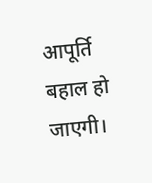आपूर्ति बहाल हो जाएगी।